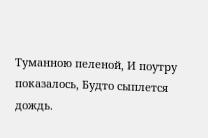Туманною пеленой, И поутру показалось, Будто сыплется дождь.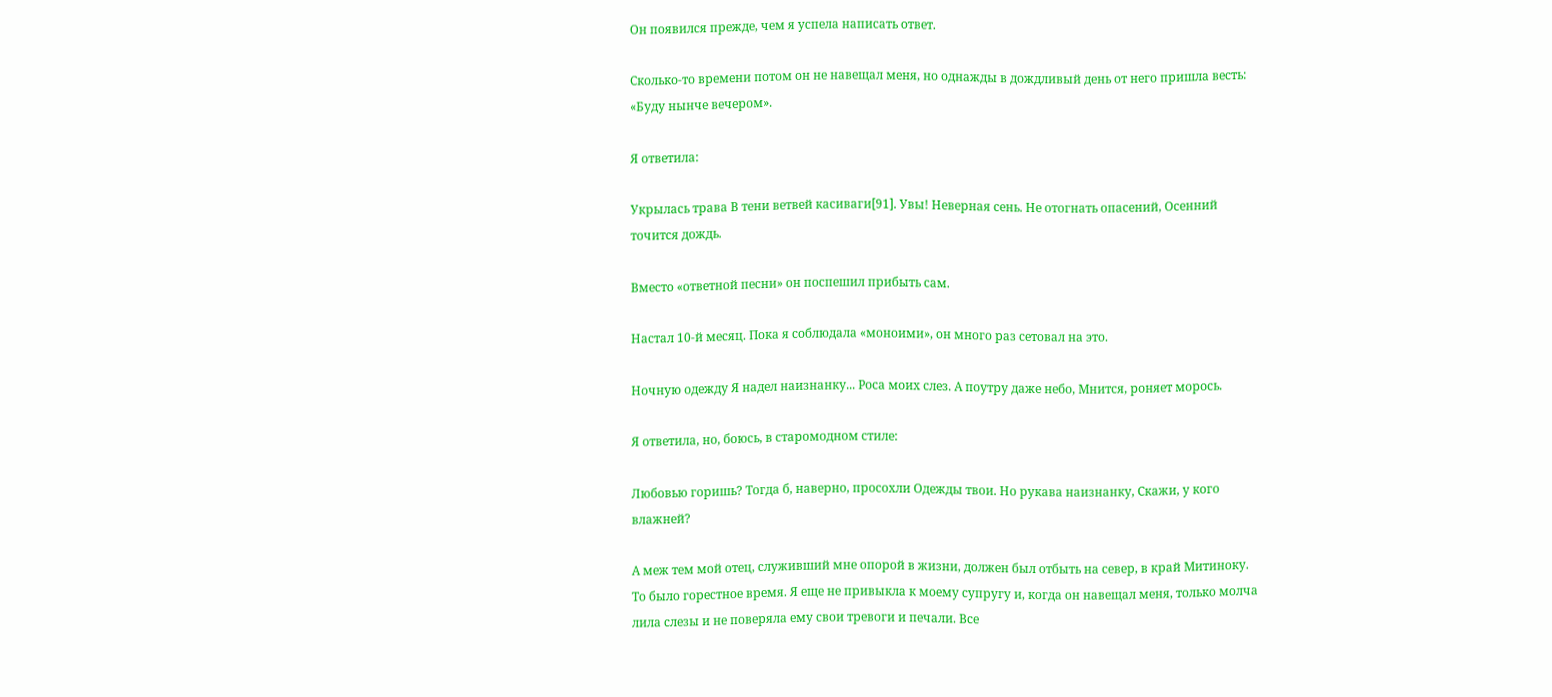Он появился прежде, чем я успела написать ответ.

Сколько-то времени потом он не навещал меня, но однажды в дождливый день от него пришла весть: «Буду нынче вечером».

Я ответила:

Укрылась трава В тени ветвей касиваги[91]. Увы! Неверная сень. Не отогнать опасений, Осенний точится дождь.

Вместо «ответной песни» он поспешил прибыть сам.

Настал 10-й месяц. Пока я соблюдала «моноими», он много раз сетовал на это.

Ночную одежду Я надел наизнанку... Роса моих слез. А поутру даже небо, Мнится, роняет морось.

Я ответила, но, боюсь, в старомодном стиле:

Любовью горишь? Тогда б, наверно, просохли Одежды твои. Но рукава наизнанку, Скажи, у кого влажней?

А меж тем мой отец, служивший мне опорой в жизни, должен был отбыть на север, в край Митиноку. То было горестное время. Я еще не привыкла к моему супругу и, когда он навещал меня, только молча лила слезы и не поверяла ему свои тревоги и печали. Все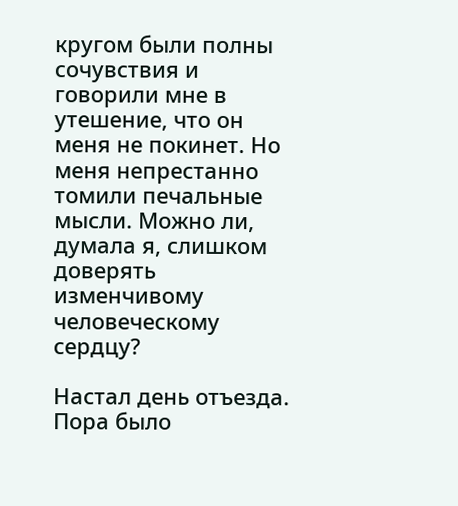кругом были полны сочувствия и говорили мне в утешение, что он меня не покинет. Но меня непрестанно томили печальные мысли. Можно ли, думала я, слишком доверять изменчивому человеческому сердцу?

Настал день отъезда. Пора было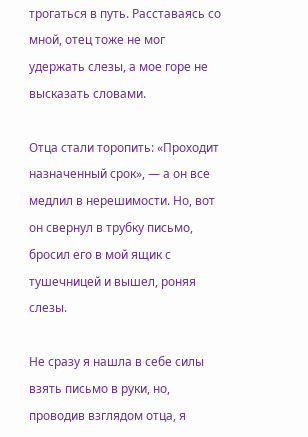трогаться в путь. Расставаясь со мной, отец тоже не мог удержать слезы, а мое горе не высказать словами.

Отца стали торопить: «Проходит назначенный срок», — а он все медлил в нерешимости. Но, вот он свернул в трубку письмо, бросил его в мой ящик с тушечницей и вышел, роняя слезы.

Не сразу я нашла в себе силы взять письмо в руки, но, проводив взглядом отца, я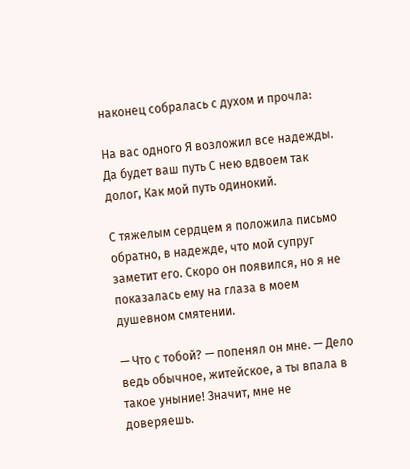наконец собралась с духом и прочла:

На вас одного Я возложил все надежды. Да будет ваш путь С нею вдвоем так долог, Как мой путь одинокий.

С тяжелым сердцем я положила письмо обратно, в надежде, что мой супруг заметит его. Скоро он появился, но я не показалась ему на глаза в моем душевном смятении.

— Что с тобой? — попенял он мне. — Дело ведь обычное, житейское, а ты впала в такое уныние! Значит, мне не доверяешь.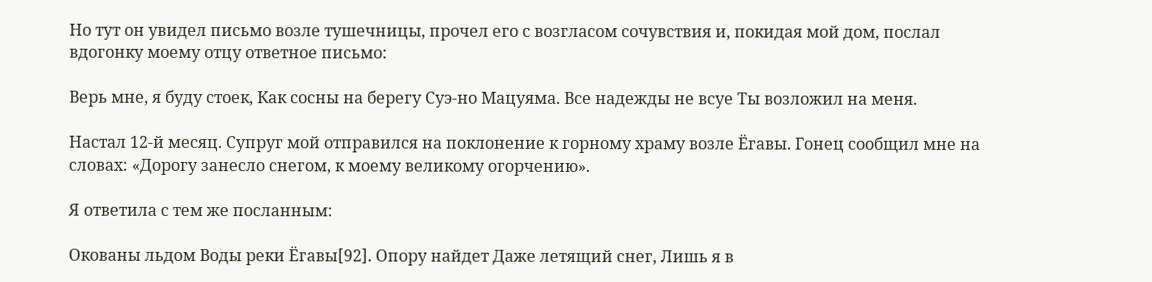Но тут он увидел письмо возле тушечницы, прочел его с возгласом сочувствия и, покидая мой дом, послал вдогонку моему отцу ответное письмо:

Верь мне, я буду стоек, Как сосны на берегу Суэ-но Мацуяма. Все надежды не всуе Ты возложил на меня.

Настал 12-й месяц. Супруг мой отправился на поклонение к горному храму возле Ёгавы. Гонец сообщил мне на словах: «Дорогу занесло снегом, к моему великому огорчению».

Я ответила с тем же посланным:

Окованы льдом Воды реки Ёгавы[92]. Опору найдет Даже летящий снег, Лишь я в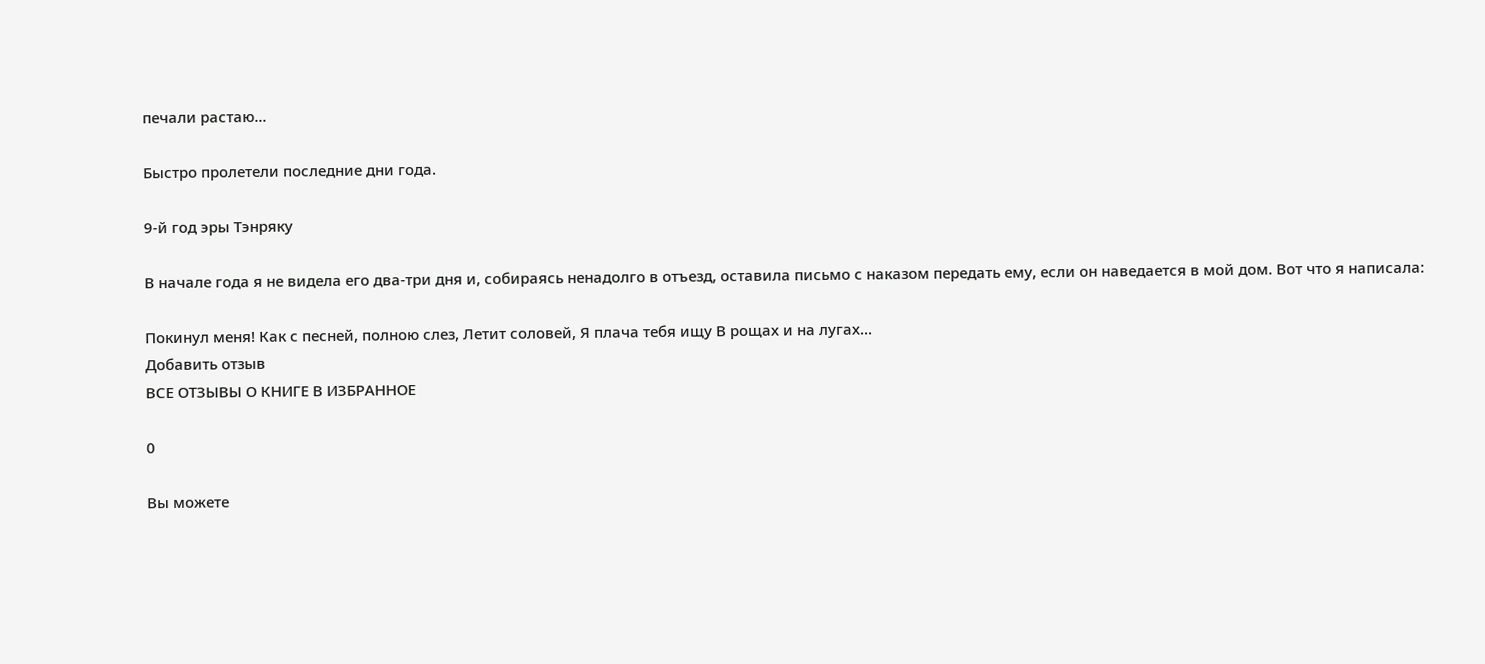печали растаю...

Быстро пролетели последние дни года.

9-й год эры Тэнряку

В начале года я не видела его два-три дня и, собираясь ненадолго в отъезд, оставила письмо с наказом передать ему, если он наведается в мой дом. Вот что я написала:

Покинул меня! Как с песней, полною слез, Летит соловей, Я плача тебя ищу В рощах и на лугах...
Добавить отзыв
ВСЕ ОТЗЫВЫ О КНИГЕ В ИЗБРАННОЕ

0

Вы можете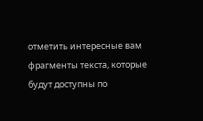отметить интересные вам фрагменты текста, которые будут доступны по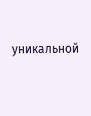уникальной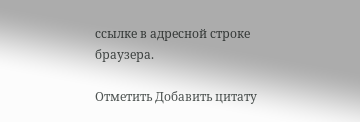ссылке в адресной строке браузера.

Отметить Добавить цитату